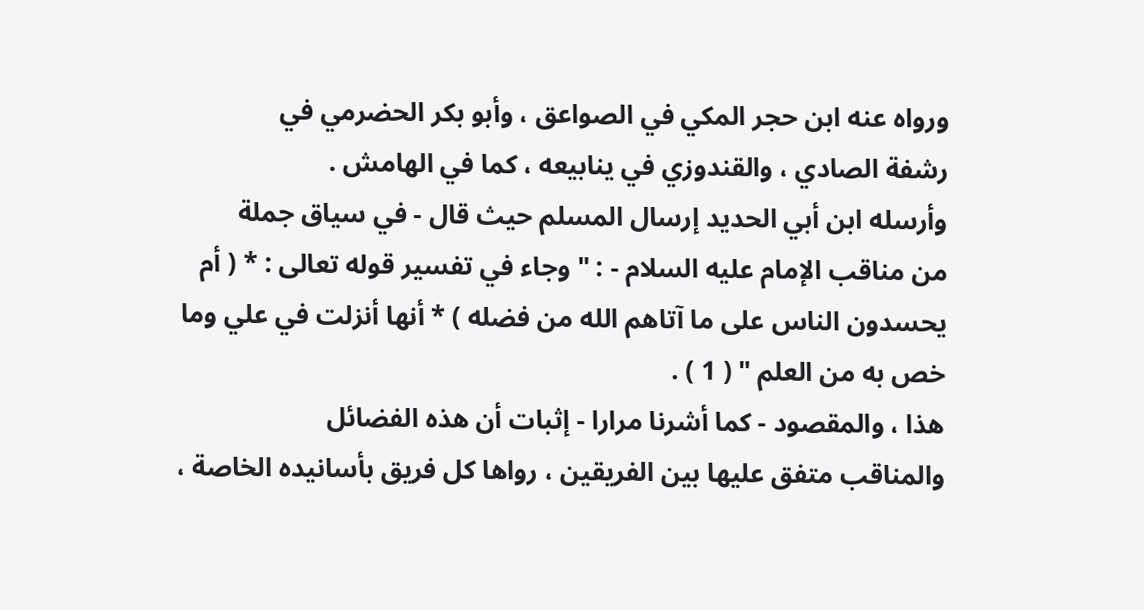ورواه عنه ابن حجر المكي في الصواعق ، وأبو بكر الحضرمي في
رشفة الصادي ، والقندوزي في ينابيعه ، كما في الهامش .
وأرسله ابن أبي الحديد إرسال المسلم حيث قال - في سياق جملة
من مناقب الإمام عليه السلام - : " وجاء في تفسير قوله تعالى : * ( أم
يحسدون الناس على ما آتاهم الله من فضله ) * أنها أنزلت في علي وما
خص به من العلم " ( 1 ) .
هذا ، والمقصود - كما أشرنا مرارا - إثبات أن هذه الفضائل
والمناقب متفق عليها بين الفريقين ، رواها كل فريق بأسانيده الخاصة ،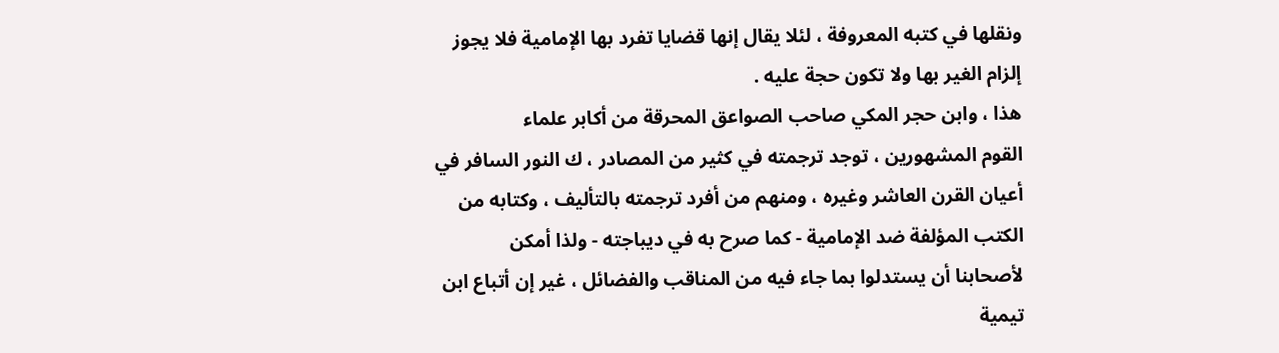ونقلها في كتبه المعروفة ، لئلا يقال إنها قضايا تفرد بها الإمامية فلا يجوز
إلزام الغير بها ولا تكون حجة عليه .
هذا ، وابن حجر المكي صاحب الصواعق المحرقة من أكابر علماء
القوم المشهورين ، توجد ترجمته في كثير من المصادر ، ك النور السافر في
أعيان القرن العاشر وغيره ، ومنهم من أفرد ترجمته بالتأليف ، وكتابه من
الكتب المؤلفة ضد الإمامية - كما صرح به في ديباجته - ولذا أمكن
لأصحابنا أن يستدلوا بما جاء فيه من المناقب والفضائل ، غير إن أتباع ابن
تيمية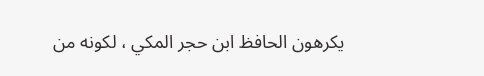يكرهون الحافظ ابن حجر المكي ، لكونه من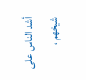أشد الناس على
شيخهم ،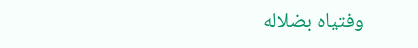وفتياه بضلاله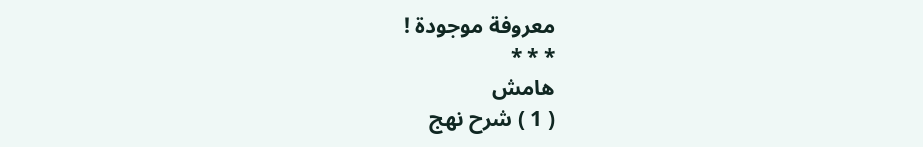معروفة موجودة !
* * *
هامش
( 1 ) شرح نهج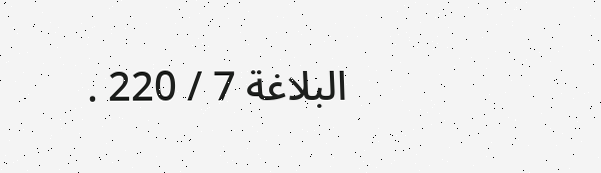البلاغة 7 / 220 .